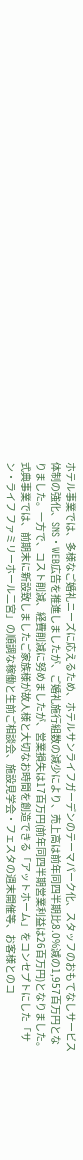ホテル事業では、多様なご婚礼ニーズに応えるため、ホテルサンライフガーデンのテーマパーク化、スタッフのおもてなしサービス体制の強化、SNS・WEB広告を推進しましたが、ご婚礼施行組数の減少により、売上高は前年同四半期比8.0%減の1,957百万円となりました。一方で、コスト削減、経費削減に努めましたが、営業損失は17百万円(前年同四半期営業利益は26百万円)となりました。
式典事業では、前期末に新設致しましたご家族様が故人様と大切なお時間を創造できる「アットホーム」をコンセプトにした「サン・ライフ ファミリーホール二宮」の順調な稼働と生前ご相談会、施設見学会・フェスタの週末開催等、お客様とのコ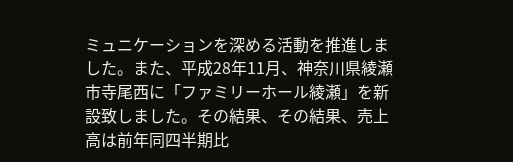ミュニケーションを深める活動を推進しました。また、平成28年11月、神奈川県綾瀬市寺尾西に「ファミリーホール綾瀬」を新設致しました。その結果、その結果、売上高は前年同四半期比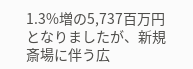1.3%増の5,737百万円となりましたが、新規斎場に伴う広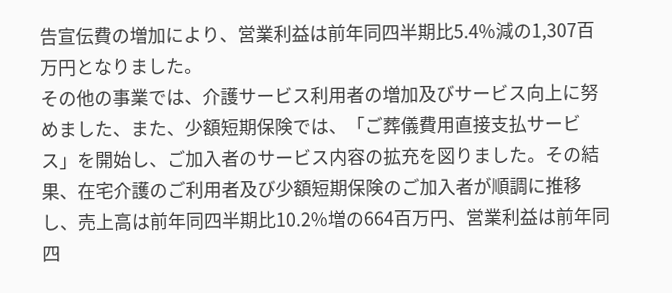告宣伝費の増加により、営業利益は前年同四半期比5.4%減の1,307百万円となりました。
その他の事業では、介護サービス利用者の増加及びサービス向上に努めました、また、少額短期保険では、「ご葬儀費用直接支払サービス」を開始し、ご加入者のサービス内容の拡充を図りました。その結果、在宅介護のご利用者及び少額短期保険のご加入者が順調に推移し、売上高は前年同四半期比10.2%増の664百万円、営業利益は前年同四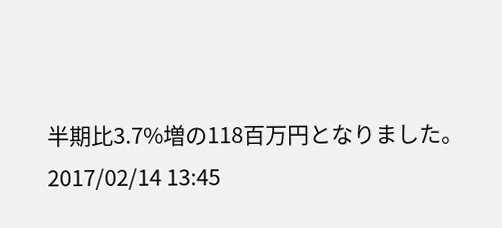半期比3.7%増の118百万円となりました。
2017/02/14 13:45